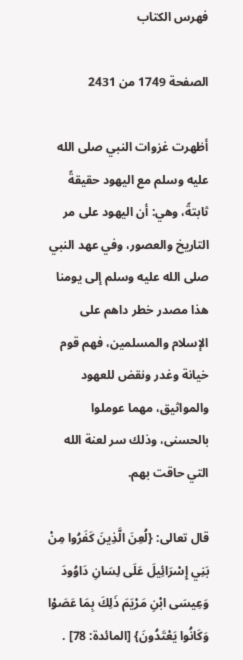فهرس الكتاب

الصفحة 1749 من 2431

أظهرت غزوات النبي صلى الله عليه وسلم مع اليهود حقيقةً ثابتةً، وهي: أن اليهود على مر التاريخ والعصور، وفي عهد النبي صلى الله عليه وسلم إلى يومنا هذا مصدر خطر داهم على الإسلام والمسلمين، فهم قوم خيانة وغدر ونقض للعهود والمواثيق، مهما عوملوا بالحسنى، وذلك سر لعنة الله التي حاقت بهم.

قال تعالى: {لُعِنَ الَّذِينَ كَفَرُوا مِنْ بَنِي إِسْرَائِيلَ عَلَى لِسَانِ دَاوُودَ وَعِيسَى ابْنِ مَرْيَمَ ذَلِكَ بِمَا عَصَوْا وَكَانُوا يَعْتَدُونَ} [المائدة: 78] .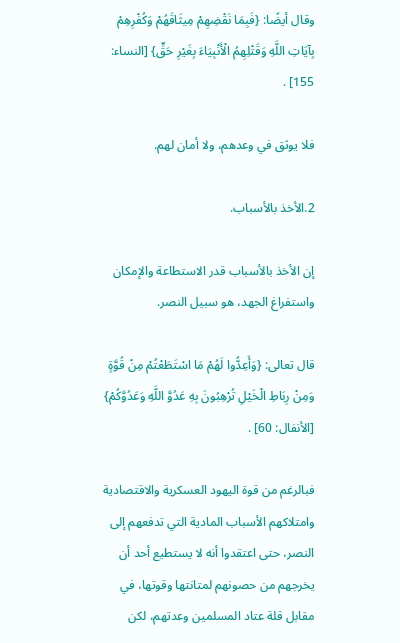وقال أيضًا: {فَبِمَا نَقْضِهِمْ مِيثَاقَهُمْ وَكُفْرِهِمْ بِآيَاتِ اللَّهِ وَقَتْلِهِمُ الْأَنْبِيَاءَ بِغَيْرِ حَقٍّ} [النساء: 155] .

فلا يوثق في وعدهم، ولا أمان لهم.

2.الأخذ بالأسباب.

إن الأخذ بالأسباب قدر الاستطاعة والإمكان واستفراغ الجهد، هو سبيل النصر.

قال تعالى: {وَأَعِدُّوا لَهُمْ مَا اسْتَطَعْتُمْ مِنْ قُوَّةٍ وَمِنْ رِبَاطِ الْخَيْلِ تُرْهِبُونَ بِهِ عَدُوَّ اللَّهِ وَعَدُوَّكُمْ} [الأنفال: 60] .

فبالرغم من قوة اليهود العسكرية والاقتصادية وامتلاكهم الأسباب المادية التي تدفعهم إلى النصر، حتى اعتقدوا أنه لا يستطيع أحد أن يخرجهم من حصونهم لمتانتها وقوتها، في مقابل قلة عتاد المسلمين وعدتهم، لكن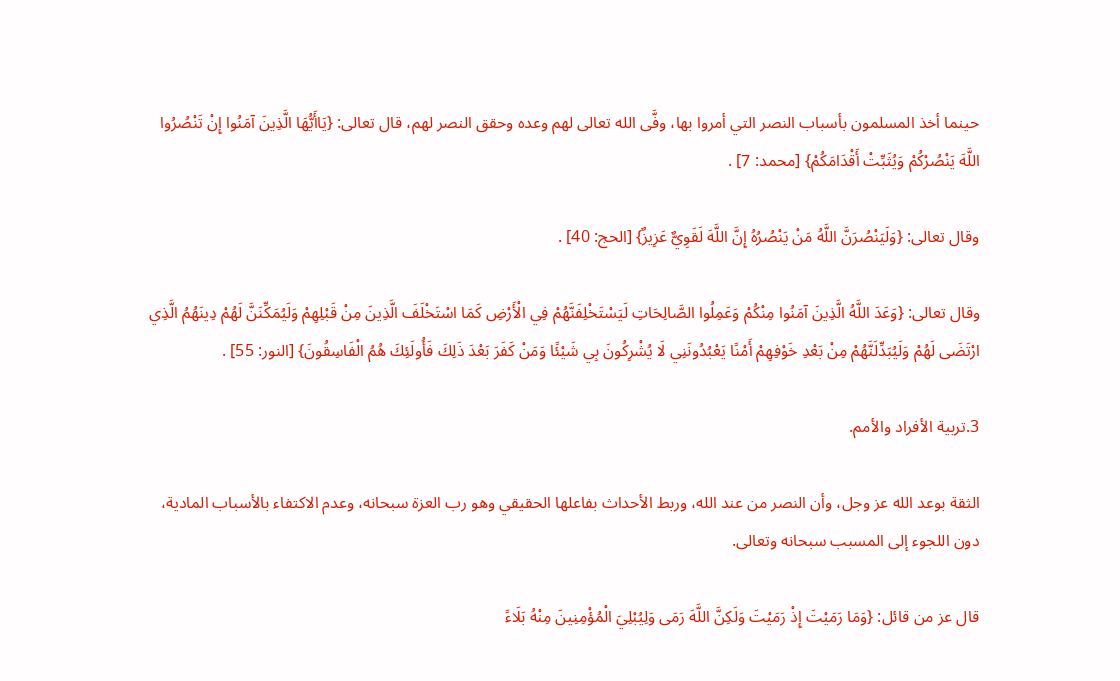حينما أخذ المسلمون بأسباب النصر التي أمروا بها، وفَّى الله تعالى لهم وعده وحقق النصر لهم، قال تعالى: {يَاأَيُّهَا الَّذِينَ آمَنُوا إِنْ تَنْصُرُوا اللَّهَ يَنْصُرْكُمْ وَيُثَبِّتْ أَقْدَامَكُمْ} [محمد: 7] .

وقال تعالى: {وَلَيَنْصُرَنَّ اللَّهُ مَنْ يَنْصُرُهُ إِنَّ اللَّهَ لَقَوِيٌّ عَزِيزٌ} [الحج: 40] .

وقال تعالى: {وَعَدَ اللَّهُ الَّذِينَ آمَنُوا مِنْكُمْ وَعَمِلُوا الصَّالِحَاتِ لَيَسْتَخْلِفَنَّهُمْ فِي الْأَرْضِ كَمَا اسْتَخْلَفَ الَّذِينَ مِنْ قَبْلِهِمْ وَلَيُمَكِّنَنَّ لَهُمْ دِينَهُمُ الَّذِي ارْتَضَى لَهُمْ وَلَيُبَدِّلَنَّهُمْ مِنْ بَعْدِ خَوْفِهِمْ أَمْنًا يَعْبُدُونَنِي لَا يُشْرِكُونَ بِي شَيْئًا وَمَنْ كَفَرَ بَعْدَ ذَلِكَ فَأُولَئِكَ هُمُ الْفَاسِقُونَ} [النور: 55] .

3.تربية الأفراد والأمم.

الثقة بوعد الله عز وجل، وأن النصر من عند الله، وربط الأحداث بفاعلها الحقيقي وهو رب العزة سبحانه، وعدم الاكتفاء بالأسباب المادية، دون اللجوء إلى المسبب سبحانه وتعالى.

قال عز من قائل: {وَمَا رَمَيْتَ إِذْ رَمَيْتَ وَلَكِنَّ اللَّهَ رَمَى وَلِيُبْلِيَ الْمُؤْمِنِينَ مِنْهُ بَلَاءً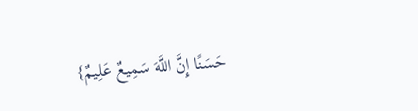حَسَنًا إِنَّ اللَّهَ سَمِيعٌ عَلِيمٌ}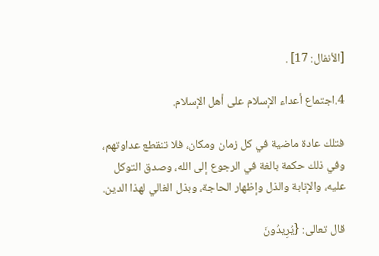[الأنفال: 17] .

4.اجتماع أعداء الإسلام على أهل الإسلام.

فتلك عادة ماضية في كل زمان ومكان، فلا تنقطع عداوتهم، وفي ذلك حكمة بالغة في الرجوع إلى الله، وصدق التوكل عليه، والإنابة والذل وإظهار الحاجة، وبذل الغالي لهذا الدين.

قال تعالى: {يُرِيدُونَ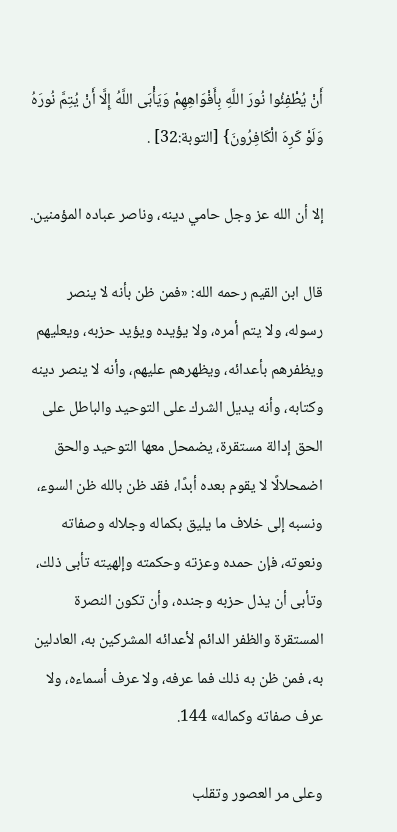أَنْ يُطْفِئُوا نُورَ اللَّهِ بِأَفْوَاهِهِمْ وَيَأْبَى اللَّهُ إِلَّا أَنْ يُتِمَّ نُورَهُ وَلَوْ كَرِهَ الْكَافِرُونَ} [التوبة:32] .

إلا أن الله عز وجل حامي دينه، وناصر عباده المؤمنين.

قال ابن القيم رحمه الله: «فمن ظن بأنه لا ينصر رسوله، ولا يتم أمره، ولا يؤيده ويؤيد حزبه، ويعليهم ويظفرهم بأعدائه، ويظهرهم عليهم، وأنه لا ينصر دينه وكتابه، وأنه يديل الشرك على التوحيد والباطل على الحق إدالة مستقرة، يضمحل معها التوحيد والحق اضمحلالًا لا يقوم بعده أبدًا، فقد ظن بالله ظن السوء، ونسبه إلى خلاف ما يليق بكماله وجلاله وصفاته ونعوته، فإن حمده وعزته وحكمته وإلهيته تأبى ذلك، وتأبى أن يذل حزبه وجنده، وأن تكون النصرة المستقرة والظفر الدائم لأعدائه المشركين به، العادلين به، فمن ظن به ذلك فما عرفه، ولا عرف أسماءه، ولا عرف صفاته وكماله» 144.

وعلى مر العصور وتقلب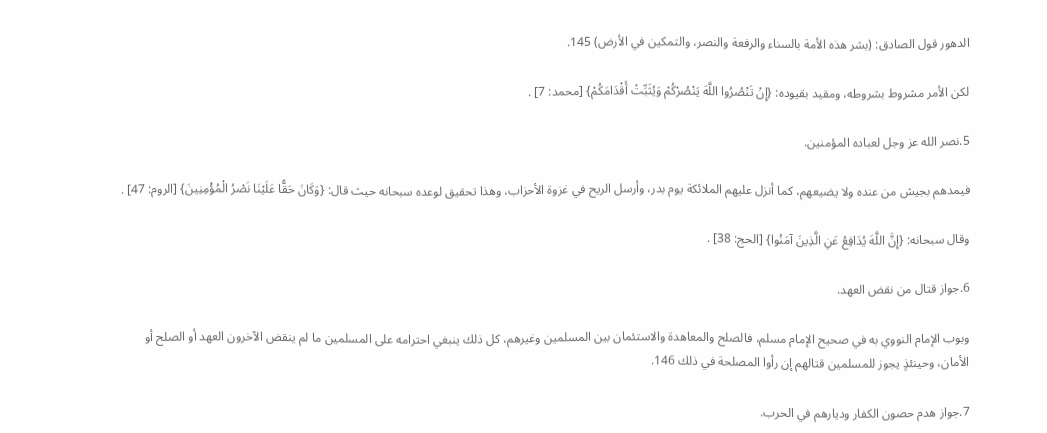الدهور قول الصادق: (بشر هذه الأمة بالسناء والرفعة والنصر، والتمكين في الأرض) 145.

لكن الأمر مشروط بشروطه، ومقيد بقيوده: {إِنْ تَنْصُرُوا اللَّهَ يَنْصُرْكُمْ وَيُثَبِّتْ أَقْدَامَكُمْ} [محمد: 7] .

5.نصر الله عز وجل لعباده المؤمنين.

فيمدهم بجيش من عنده ولا يضيعهم، كما أنزل عليهم الملائكة يوم بدر، وأرسل الريح في غزوة الأحزاب، وهذا تحقيق لوعده سبحانه حيث قال: {وَكَانَ حَقًّا عَلَيْنَا نَصْرُ الْمُؤْمِنِينَ} [الروم: 47] .

وقال سبحانه: {إِنَّ اللَّهَ يُدَافِعُ عَنِ الَّذِينَ آمَنُوا} [الحج: 38] .

6.جواز قتال من نقض العهد.

وبوب الإمام النووي به في صحيح الإمام مسلم، فالصلح والمعاهدة والاستئمان بين المسلمين وغيرهم، كل ذلك ينبغي احترامه على المسلمين ما لم ينقض الآخرون العهد أو الصلح أو الأمان، وحينئذٍ يجوز للمسلمين قتالهم إن رأوا المصلحة في ذلك 146.

7.جواز هدم حصون الكفار وديارهم في الحرب.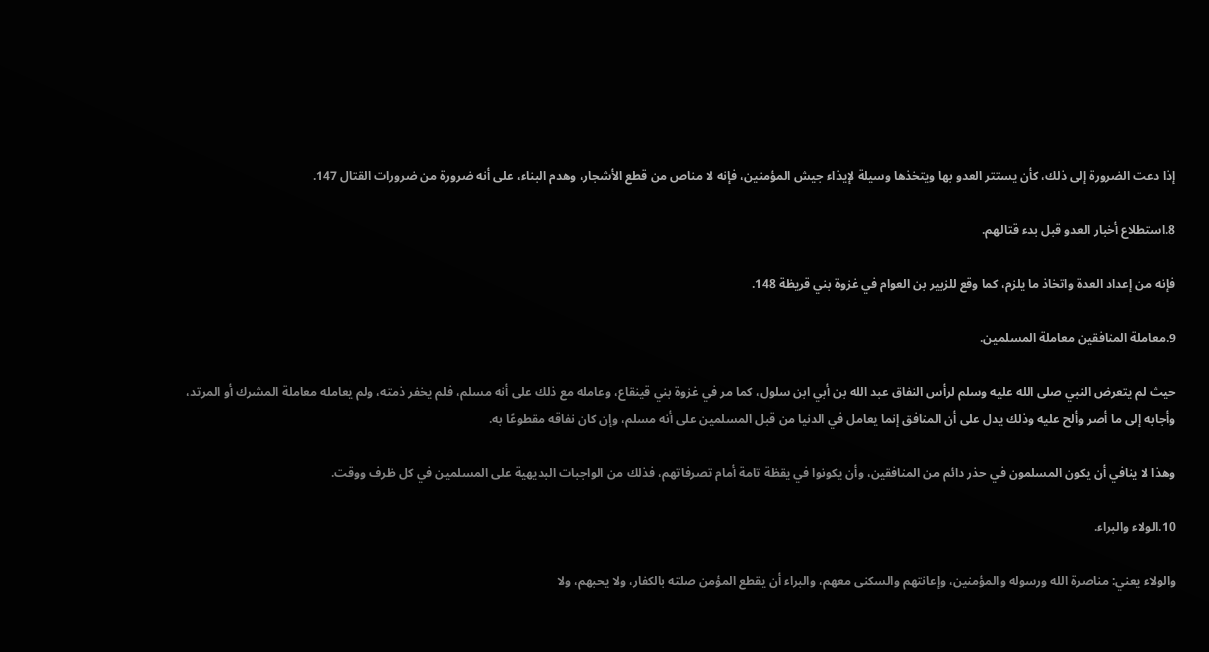إذا دعت الضرورة إلى ذلك، كأن يستتر العدو بها ويتخذها وسيلة لإيذاء جيش المؤمنين، فإنه لا مناص من قطع الأشجار، وهدم البناء، على أنه ضرورة من ضرورات القتال 147.

8.استطلاع أخبار العدو قبل بدء قتالهم.

فإنه من إعداد العدة واتخاذ ما يلزم، كما وقع للزبير بن العوام في غزوة بني قريظة 148.

9.معاملة المنافقين معاملة المسلمين.

حيث لم يتعرض النبي صلى الله عليه وسلم لرأس النفاق عبد الله بن أبي ابن سلول، كما مر في غزوة بني قينقاع، وعامله مع ذلك على أنه مسلم، فلم يخفر ذمته، ولم يعامله معاملة المشرك أو المرتد، وأجابه إلى ما أصر وألح عليه وذلك يدل على أن المنافق إنما يعامل في الدنيا من قبل المسلمين على أنه مسلم، وإن كان نفاقه مقطوعًا به.

وهذا لا ينافي أن يكون المسلمون في حذر دائم من المنافقين، وأن يكونوا في يقظة تامة أمام تصرفاتهم، فذلك من الواجبات البديهية على المسلمين في كل ظرف ووقت.

10.الولاء والبراء.

والولاء يعني: مناصرة الله ورسوله والمؤمنين، وإعانتهم والسكنى معهم، والبراء أن يقطع المؤمن صلته بالكفار، ولا يحبهم، ولا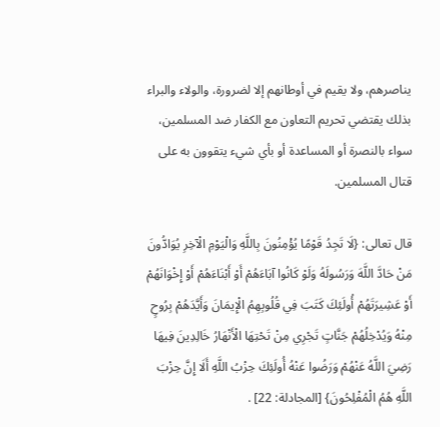يناصرهم، ولا يقيم في أوطانهم إلا لضرورة، والولاء والبراء بذلك يقتضي تحريم التعاون مع الكفار ضد المسلمين، سواء بالنصرة أو المساعدة أو بأي شيء يتقوون به على قتال المسلمين.

قال تعالى: {لَا تَجِدُ قَوْمًا يُؤْمِنُونَ بِاللَّهِ وَالْيَوْمِ الْآخِرِ يُوَادُّونَ مَنْ حَادَّ اللَّهَ وَرَسُولَهُ وَلَوْ كَانُوا آبَاءَهُمْ أَوْ أَبْنَاءَهُمْ أَوْ إِخْوَانَهُمْ أَوْ عَشِيرَتَهُمْ أُولَئِكَ كَتَبَ فِي قُلُوبِهِمُ الْإِيمَانَ وَأَيَّدَهُمْ بِرُوحٍ مِنْهُ وَيُدْخِلُهُمْ جَنَّاتٍ تَجْرِي مِنْ تَحْتِهَا الْأَنْهَارُ خَالِدِينَ فِيهَا رَضِيَ اللَّهُ عَنْهُمْ وَرَضُوا عَنْهُ أُولَئِكَ حِزْبُ اللَّهِ أَلَا إِنَّ حِزْبَ اللَّهِ هُمُ الْمُفْلِحُونَ} [المجادلة: 22] .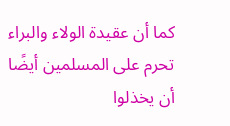كما أن عقيدة الولاء والبراء تحرم على المسلمين أيضًا أن يخذلوا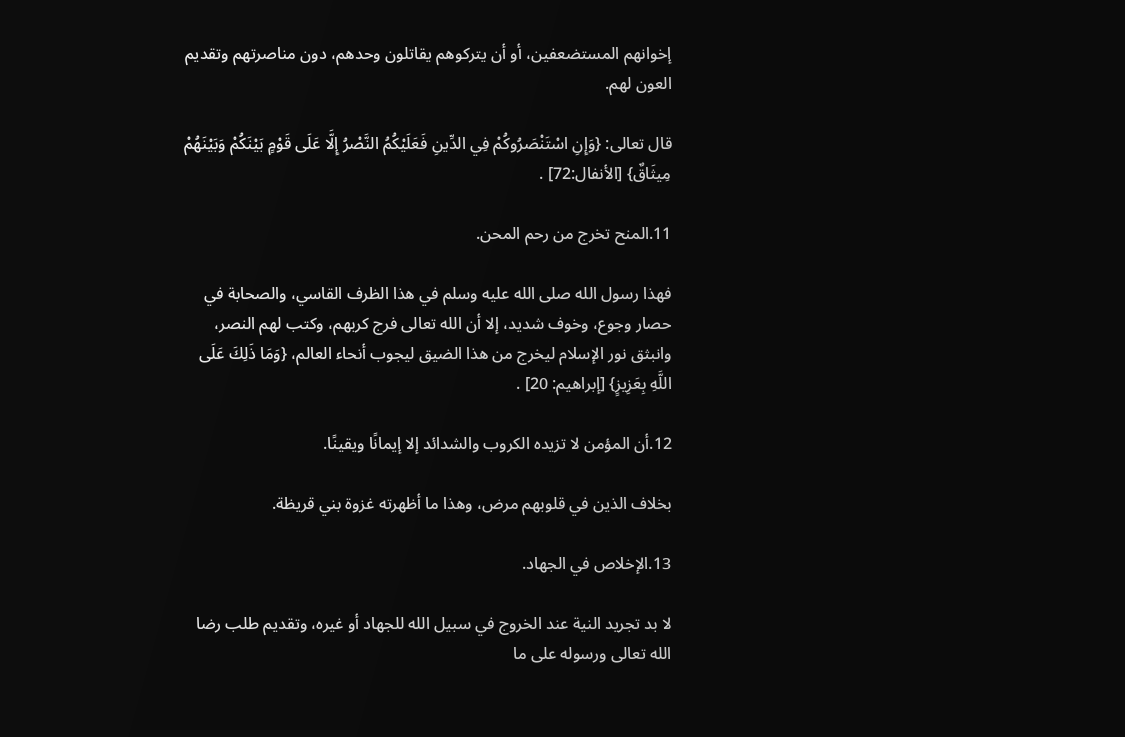إخوانهم المستضعفين، أو أن يتركوهم يقاتلون وحدهم، دون مناصرتهم وتقديم العون لهم.

قال تعالى: {وَإِنِ اسْتَنْصَرُوكُمْ فِي الدِّينِ فَعَلَيْكُمُ النَّصْرُ إِلَّا عَلَى قَوْمٍ بَيْنَكُمْ وَبَيْنَهُمْ مِيثَاقٌ} [الأنفال:72] .

11.المنح تخرج من رحم المحن.

فهذا رسول الله صلى الله عليه وسلم في هذا الظرف القاسي، والصحابة في حصار وجوع، وخوف شديد، إلا أن الله تعالى فرج كربهم، وكتب لهم النصر، وانبثق نور الإسلام ليخرج من هذا الضيق ليجوب أنحاء العالم، {وَمَا ذَلِكَ عَلَى اللَّهِ بِعَزِيزٍ} [إبراهيم: 20] .

12.أن المؤمن لا تزيده الكروب والشدائد إلا إيمانًا ويقينًا.

بخلاف الذين في قلوبهم مرض، وهذا ما أظهرته غزوة بني قريظة.

13.الإخلاص في الجهاد.

لا بد تجريد النية عند الخروج في سبيل الله للجهاد أو غيره، وتقديم طلب رضا الله تعالى ورسوله على ما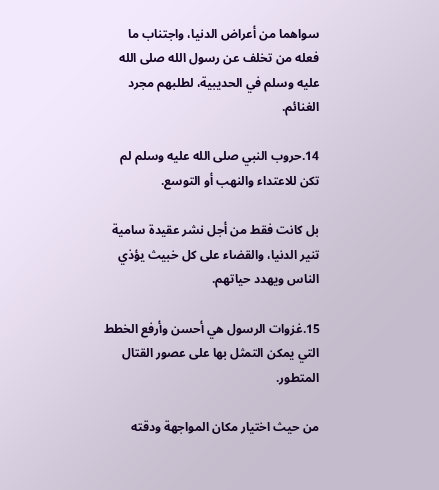سواهما من أعراض الدنيا، واجتناب ما فعله من تخلف عن رسول الله صلى الله عليه وسلم في الحديبية، لطلبهم مجرد الغنائم.

14.حروب النبي صلى الله عليه وسلم لم تكن للاعتداء والنهب أو التوسع.

بل كانت فقط من أجل نشر عقيدة سامية تنير الدنيا، والقضاء على كل خبيث يؤذي الناس ويهدد حياتهم.

15.غزوات الرسول هي أحسن وأرفع الخطط التي يمكن التمثل بها على عصور القتال المتطور.

من حيث اختيار مكان المواجهة ودقته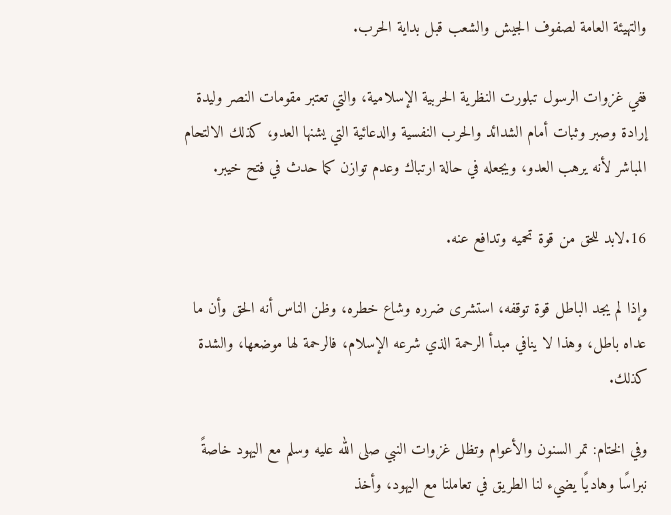والتهيئة العامة لصفوف الجيش والشعب قبل بداية الحرب.

ففي غزوات الرسول تبلورت النظرية الحربية الإسلامية، والتي تعتبر مقومات النصر وليدة إرادة وصبر وثبات أمام الشدائد والحرب النفسية والدعائية التي يشنها العدو، كذلك الالتحام المباشر لأنه يرهب العدو، ويجعله في حالة ارتباك وعدم توازن كما حدث في فتح خيبر.

16.لابد للحق من قوة تحميه وتدافع عنه.

وإذا لم يجد الباطل قوة توقفه، استشرى ضرره وشاع خطره، وظن الناس أنه الحق وأن ما عداه باطل، وهذا لا ينافي مبدأ الرحمة الذي شرعه الإسلام، فالرحمة لها موضعها، والشدة كذلك.

وفي الختام: تمر السنون والأعوام وتظل غزوات النبي صلى الله عليه وسلم مع اليهود خاصةً نبراسًا وهاديًا يضيء لنا الطريق في تعاملنا مع اليهود، وأخذ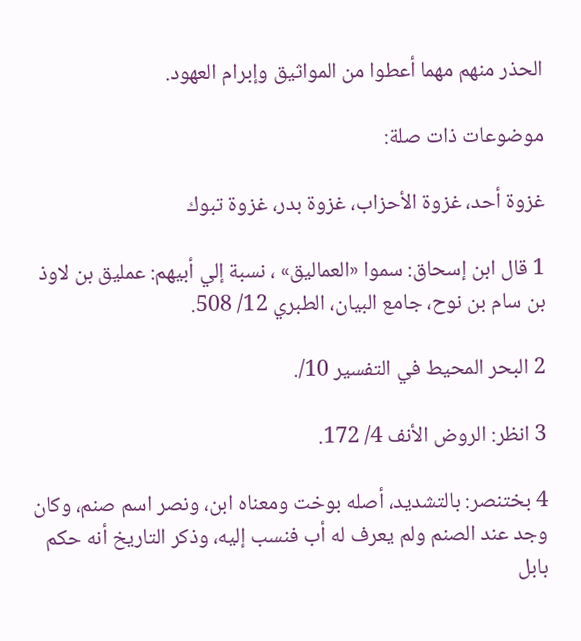الحذر منهم مهما أعطوا من المواثيق وإبرام العهود.

موضوعات ذات صلة:

غزوة أحد، غزوة الأحزاب، غزوة بدر، غزوة تبوك

1 قال ابن إسحاق: سموا «العماليق» ، نسبة إلي أبيهم: عمليق بن لاوذ بن سام بن نوح، جامع البيان، الطبري 12/ 508.

2 البحر المحيط في التفسير 10/.

3 انظر: الروض الأنف 4/ 172.

4 بختنصر: بالتشديد، أصله بوخت ومعناه ابن، ونصر اسم صنم، وكان وجد عند الصنم ولم يعرف له أب فنسب إليه، وذكر التاريخ أنه حكم بابل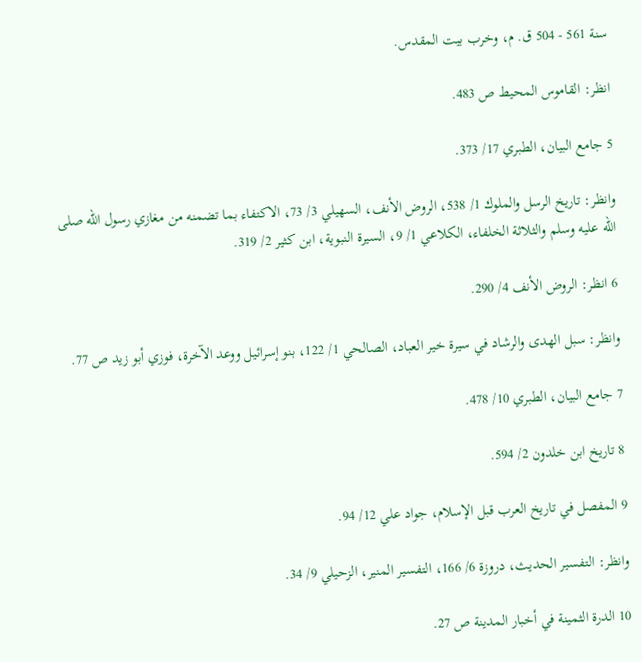سنة 561 - 504 ق. م، وخرب بيت المقدس.

انظر: القاموس المحيط ص 483.

5 جامع البيان، الطبري 17/ 373.

وانظر: تاريخ الرسل والملوك 1/ 538، الروض الأنف، السهيلي 3/ 73، الاكتفاء بما تضمنه من مغازي رسول الله صلى الله عليه وسلم والثلاثة الخلفاء، الكلاعي 1/ 9، السيرة النبوية، ابن كثير 2/ 319.

6 انظر: الروض الأنف 4/ 290.

وانظر: سبل الهدى والرشاد في سيرة خير العباد، الصالحي 1/ 122، بنو إسرائيل ووعد الآخرة، فوزي أبو زيد ص 77.

7 جامع البيان، الطبري 10/ 478.

8 تاريخ ابن خلدون 2/ 594.

9 المفصل في تاريخ العرب قبل الإسلام، جواد علي 12/ 94.

وانظر: التفسير الحديث، دروزة 6/ 166، التفسير المنير، الزحيلي 9/ 34.

10 الدرة الثمينة في أخبار المدينة ص 27.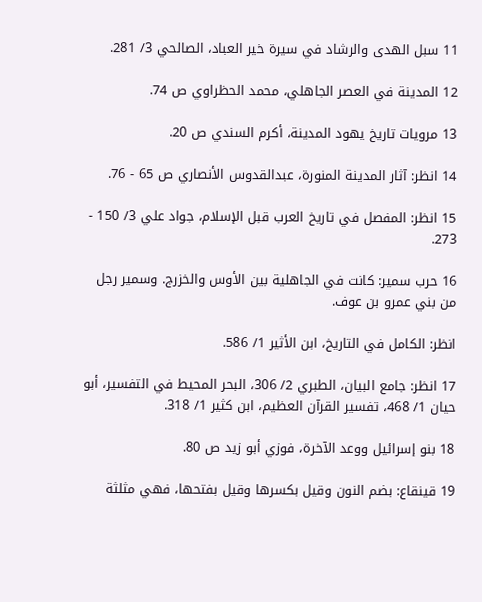11 سبل الهدى والرشاد في سيرة خير العباد، الصالحي 3/ 281.

12 المدينة في العصر الجاهلي، محمد الحظراوي ص 74.

13 مرويات تاريخ يهود المدينة، أكرم السندي ص 20.

14 انظر: آثار المدينة المنورة، عبدالقدوس الأنصاري ص 65 - 76.

15 انظر: المفصل في تاريخ العرب قبل الإسلام، جواد علي 3/ 150 - 273.

16 حرب سمير: كانت في الجاهلية بين الأوس والخزرج. وسمير رجل من بني عمرو بن عوف.

انظر: الكامل في التاريخ، ابن الأثير 1/ 586.

17 انظر: جامع البيان، الطبري 2/ 306، البحر المحيط في التفسير، أبو حيان 1/ 468، تفسير القرآن العظيم، ابن كثير 1/ 318.

18 بنو إسرائيل ووعد الآخرة، فوزي أبو زيد ص 80.

19 قينقاع: بضم النون وقيل بكسرها وقيل بفتحها، فهي مثلثة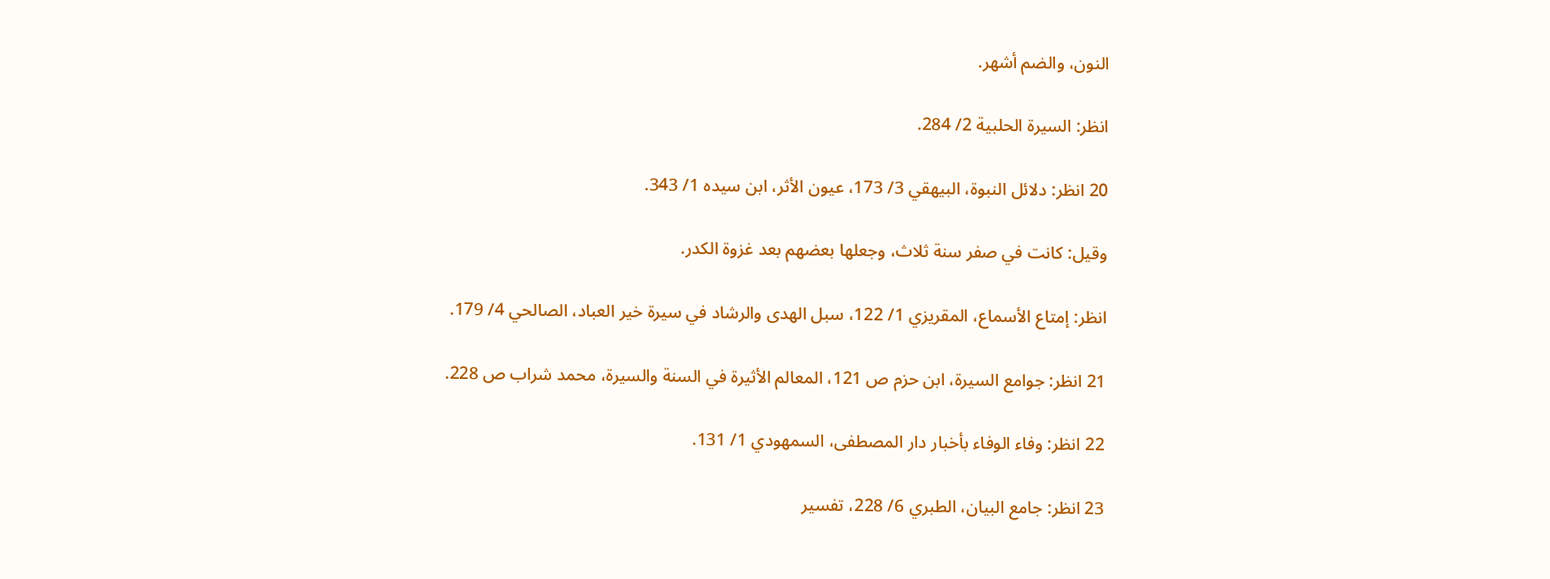النون، والضم أشهر.

انظر: السيرة الحلبية 2/ 284.

20 انظر: دلائل النبوة، البيهقي 3/ 173، عيون الأثر، ابن سيده 1/ 343.

وقيل: كانت في صفر سنة ثلاث، وجعلها بعضهم بعد غزوة الكدر.

انظر: إمتاع الأسماع، المقريزي 1/ 122، سبل الهدى والرشاد في سيرة خير العباد، الصالحي 4/ 179.

21 انظر: جوامع السيرة، ابن حزم ص 121، المعالم الأثيرة في السنة والسيرة، محمد شراب ص 228.

22 انظر: وفاء الوفاء بأخبار دار المصطفى، السمهودي 1/ 131.

23 انظر: جامع البيان، الطبري 6/ 228، تفسير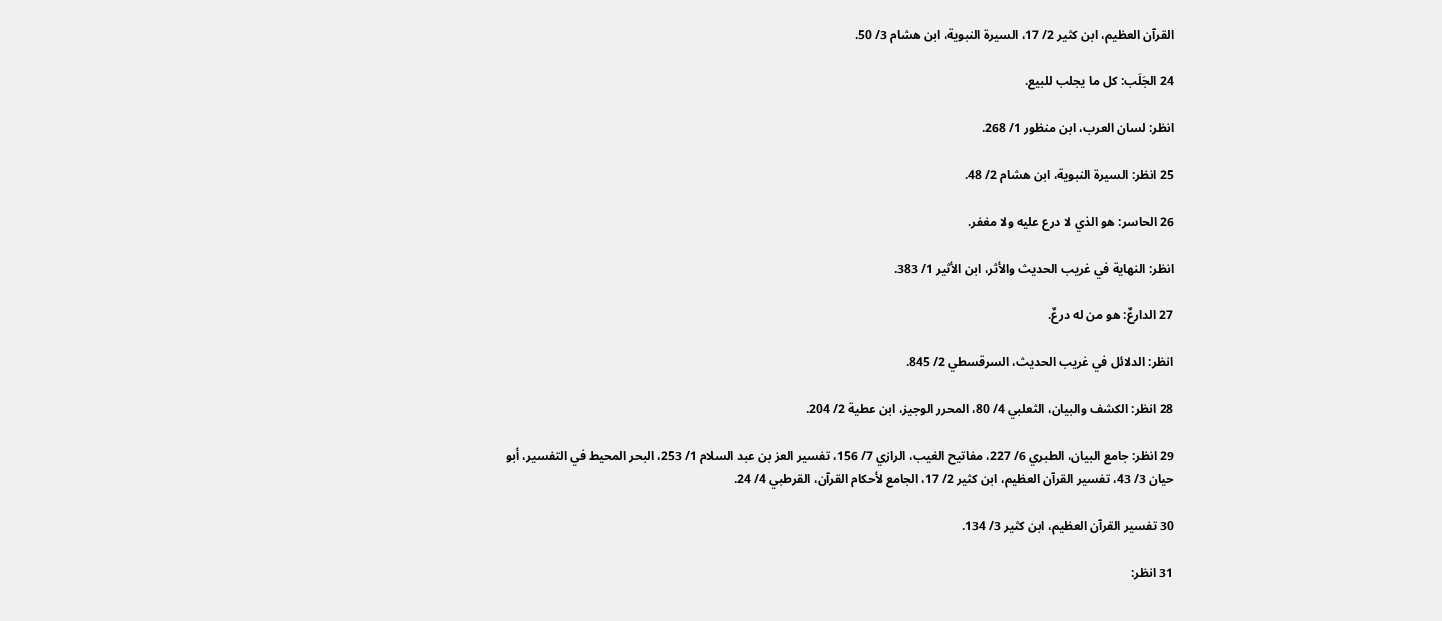القرآن العظيم، ابن كثير 2/ 17، السيرة النبوية، ابن هشام 3/ 50.

24 الجَلَب: كل ما يجلب للبيع.

انظر: لسان العرب، ابن منظور 1/ 268.

25 انظر: السيرة النبوية، ابن هشام 2/ 48.

26 الحاسر: هو الذي لا درع عليه ولا مغفر.

انظر: النهاية في غريب الحديث والأثر، ابن الأثير 1/ 383.

27 الدارعٌ: هو من له درعٌ.

انظر: الدلائل في غريب الحديث، السرقسطي 2/ 845.

28 انظر: الكشف والبيان، الثعلبي 4/ 80، المحرر الوجيز، ابن عطية 2/ 204.

29 انظر: جامع البيان، الطبري 6/ 227، مفاتيح الغيب، الرازي 7/ 156، تفسير العز بن عبد السلام 1/ 253، البحر المحيط في التفسير، أبو حيان 3/ 43، تفسير القرآن العظيم، ابن كثير 2/ 17، الجامع لأحكام القرآن، القرطبي 4/ 24.

30 تفسير القرآن العظيم، ابن كثير 3/ 134.

31 انظر: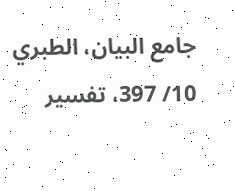جامع البيان، الطبري 10/ 397، تفسير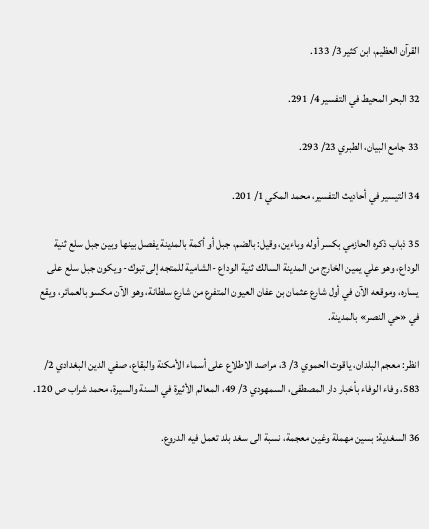القرآن العظيم، ابن كثير 3/ 133.

32 البحر المحيط في التفسير 4/ 291.

33 جامع البيان، الطبري 23/ 293.

34 التيسير في أحاديث التفسير، محمد المكي 1/ 201.

35 ذباب ذكره الحازمي بكسر أوله وباءين، وقيل: بالضم، جبل أو أكمة بالمدينة يفصل بينها وبين جبل سلع ثنية الوداع، وهو علي يمين الخارج من المدينة السالك ثنية الوداع -الشامية للمتجه إلى تبوك- ويكون جبل سلع على يساره، وموقعه الآن في أول شارع عثمان بن عفان العيون المتفرع من شارع سلطانة، وهو الآن مكسو بالعمائر، ويقع في «حي النصر» بالمدينة.

انظر: معجم البلدان، ياقوت الحموي 3/ 3، مراصد الاطلاع على أسماء الأمكنة والبقاع، صفي الدين البغدادي 2/ 583، وفاء الوفاء بأخبار دار المصطفى، السمهودي 3/ 49، المعالم الأثيرة في السنة والسيرة، محمد شراب ص 120.

36 السغدية: بسين مهملة وغين معجمة، نسبة الى سغد بلد تعمل فيه الدروع.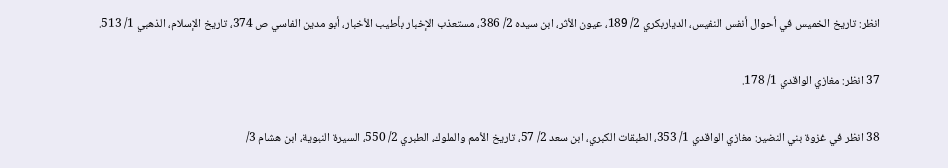انظر: تاريخ الخميس في أحوال أنفس النفيس، الدياربكري 2/ 189، عيون الأثر، ابن سيده 2/ 386، مستعذب الإخبار بأطيب الأخبار، أبو مدين الفاسي ص 374، تاريخ الإسلام، الذهبي 1/ 513.

37 انظر: مغازي الواقدي 1/ 178.

38 انظر في غزوة بني النضير: مغازي الواقدي 1/ 353، الطبقات الكبري، ابن سعد 2/ 57، تاريخ الأمم والملوك، الطبري 2/ 550، السيرة النبوية، ابن هشام 3/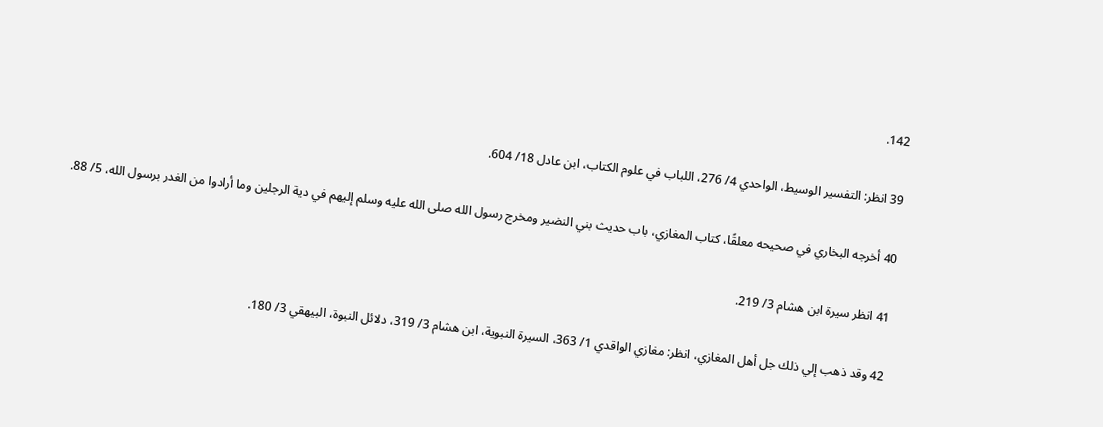142.

39 انظر: التفسير الوسيط، الواحدي 4/ 276، اللباب في علوم الكتاب، ابن عادل 18/ 604.

40 أخرجه البخاري في صحيحه معلقًا، كتاب المغازي، باب حديث بني النضير ومخرج رسول الله صلى الله عليه وسلم إليهم في دية الرجلين وما أرادوا من الغدر برسول الله، 5/ 88.

41 انظر سيرة ابن هشام 3/ 219.

42 وقد ذهب إلي ذلك جل أهل المغازي، انظر: مغازي الواقدي 1/ 363، السيرة النبوية، ابن هشام 3/ 319، دلائل النبوة، البيهقي 3/ 180.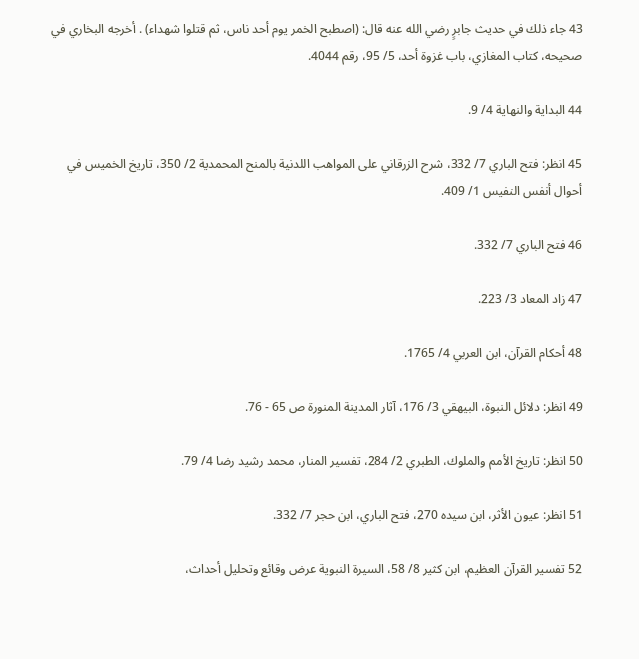43 جاء ذلك في حديث جابرٍ رضي الله عنه قال: (اصطبح الخمر يوم أحد ناس، ثم قتلوا شهداء) . أخرجه البخاري في صحيحه، كتاب المغازي، باب غزوة أحد، 5/ 95، رقم 4044.

44 البداية والنهاية 4/ 9.

45 انظر: فتح الباري 7/ 332، شرح الزرقاني على المواهب اللدنية بالمنح المحمدية 2/ 350، تاريخ الخميس في أحوال أنفس النفيس 1/ 409.

46 فتح الباري 7/ 332.

47 زاد المعاد 3/ 223.

48 أحكام القرآن، ابن العربي 4/ 1765.

49 انظر: دلائل النبوة، البيهقي 3/ 176، آثار المدينة المنورة ص 65 - 76.

50 انظر: تاريخ الأمم والملوك، الطبري 2/ 284، تفسير المنار، محمد رشيد رضا 4/ 79.

51 انظر: عيون الأثر، ابن سيده 270، فتح الباري، ابن حجر 7/ 332.

52 تفسير القرآن العظيم، ابن كثير 8/ 58، السيرة النبوية عرض وقائع وتحليل أحداث،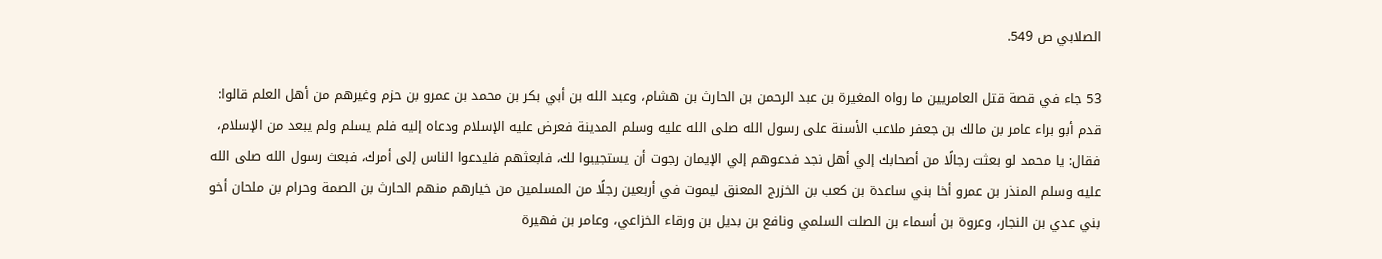الصلابي ص 549.

53 جاء في قصة قتل العامريين ما رواه المغيرة بن عبد الرحمن بن الحارث بن هشام، وعبد الله بن أبي بكر بن محمد بن عمرو بن حزم وغيرهم من أهل العلم قالوا: قدم أبو براء عامر بن مالك بن جعفر ملاعب الأسنة على رسول الله صلى الله عليه وسلم المدينة فعرض عليه الإسلام ودعاه إليه فلم يسلم ولم يبعد من الإسلام، فقال: يا محمد لو بعثت رجالًا من أصحابك إلي أهل نجد فدعوهم إلي الإيمان رجوت أن يستجيبوا لك، فابعثهم فليدعوا الناس إلى أمرك، فبعث رسول الله صلى الله عليه وسلم المنذر بن عمرو أخا بني ساعدة بن كعب بن الخزرج المعنق ليموت في أربعين رجلًا من المسلمين من خيارهم منهم الحارث بن الصمة وحرام بن ملحان أخو بني عدي بن النجار، وعروة بن أسماء بن الصلت السلمي ونافع بن بديل بن ورقاء الخزاعي، وعامر بن فهيرة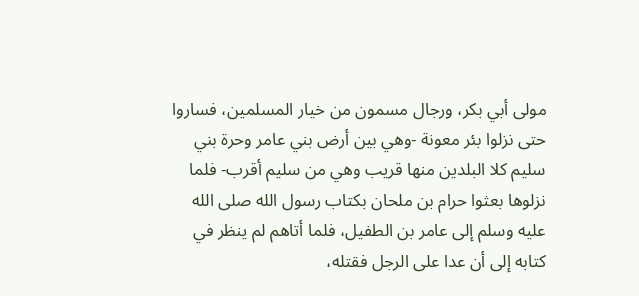مولى أبي بكر، ورجال مسمون من خيار المسلمين، فساروا حتى نزلوا بئر معونة -وهي بين أرض بني عامر وحرة بني سليم كلا البلدين منها قريب وهي من سليم أقرب- فلما نزلوها بعثوا حرام بن ملحان بكتاب رسول الله صلى الله عليه وسلم إلى عامر بن الطفيل، فلما أتاهم لم ينظر في كتابه إلى أن عدا على الرجل فقتله،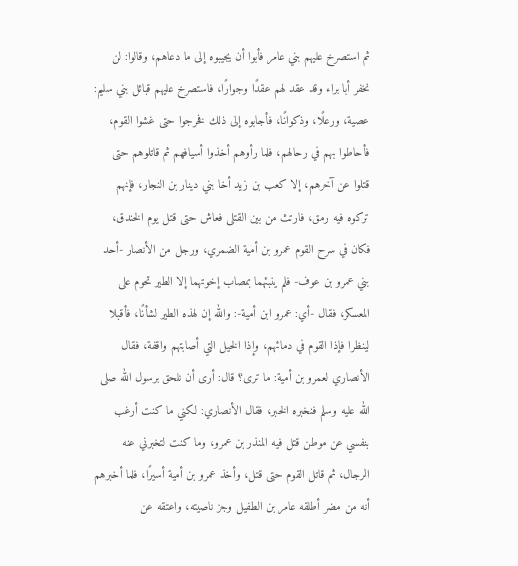ثم استصرخ عليهم بني عامر فأبوا أن يجيبوه إلى ما دعاهم، وقالوا: لن نخفر أبا براء وقد عقد لهم عقدًا وجوارًا، فاستصرخ عليهم قبائل بني سليم: عصية، ورعلًا، وذكوانًا، فأجابوه إلى ذلك فخرجوا حتى غشوا القوم، فأحاطوا بهم في رحالهم، فلما رأوهم أخذوا أسيافهم ثم قاتلوهم حتى قتلوا عن آخرهم، إلا كعب بن زيد أخا بني دينار بن النجار، فإنهم تركوه فيه رمق، فارتث من بين القتلى فعاش حتى قتل يوم الخندق، فكان في سرح القوم عمرو بن أمية الضمري، ورجل من الأنصار -أحد بني عمرو بن عوف- فلم ينبئهما بمصاب إخوتهما إلا الطير تحوم على المعسكر، فقال -أي: عمرو ابن أمية-: والله إن لهذه الطير لشأنًا، فأقبلا لينظرا فإذا القوم في دمائهم، وإذا الخيل التي أصابتهم واقفة، فقال الأنصاري لعمرو بن أمية: ما ترى؟ قال: أرى أن نلحق برسول الله صلى الله عليه وسلم فنخبره الخبر، فقال الأنصاري: لكني ما كنت أرغب بنفسي عن موطن قتل فيه المنذر بن عمرو، وما كنت لتخبرني عنه الرجال، ثم قاتل القوم حتى قتل، وأخذ عمرو بن أمية أسيرًا، فلما أخبرهم أنه من مضر أطلقه عامر بن الطفيل وجز ناصيته، واعتقه عن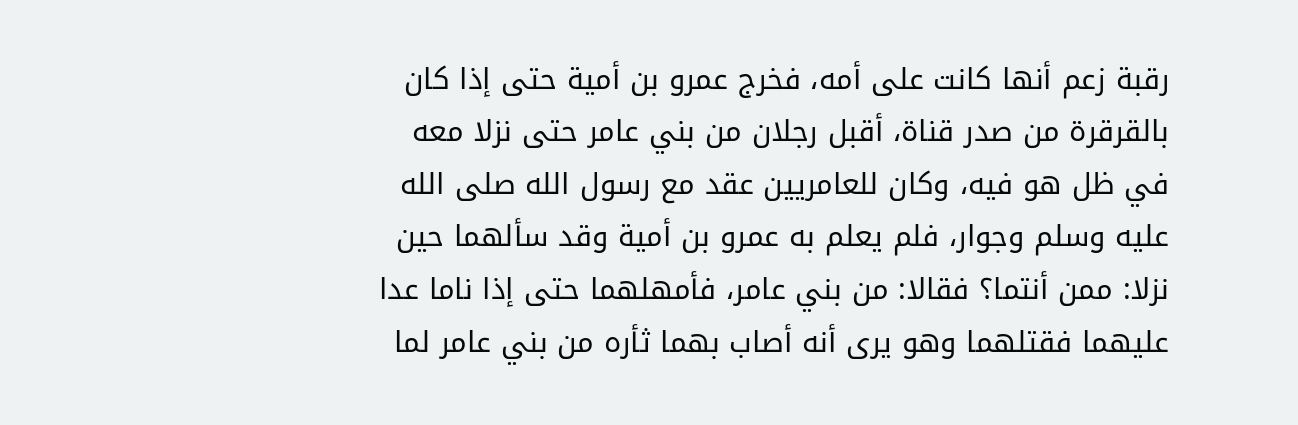رقبة زعم أنها كانت على أمه، فخرج عمرو بن أمية حتى إذا كان بالقرقرة من صدر قناة، أقبل رجلان من بني عامر حتى نزلا معه في ظل هو فيه، وكان للعامريين عقد مع رسول الله صلى الله عليه وسلم وجوار، فلم يعلم به عمرو بن أمية وقد سألهما حين نزلا: ممن أنتما؟ فقالا: من بني عامر، فأمهلهما حتى إذا ناما عدا عليهما فقتلهما وهو يرى أنه أصاب بهما ثأره من بني عامر لما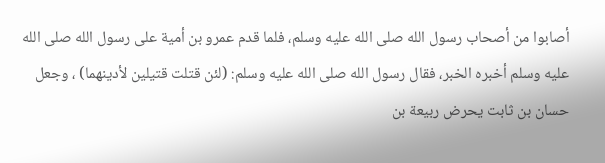أصابوا من أصحاب رسول الله صلى الله عليه وسلم، فلما قدم عمرو بن أمية على رسول الله صلى الله عليه وسلم أخبره الخبر، فقال رسول الله صلى الله عليه وسلم: (لئن قتلت قتيلين لأدينهما) ، وجعل حسان بن ثابت يحرض ربيعة بن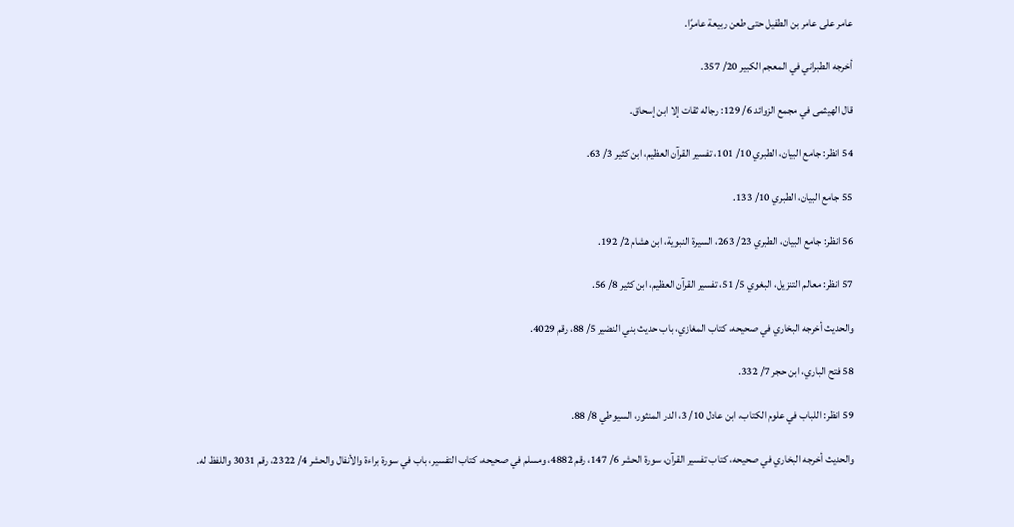عامر على عامر بن الطفيل حتى طعن ربيعة عامرًا.

أخرجه الطبراني في المعجم الكبير 20/ 357.

قال الهيثمى في مجمع الزوائد 6/ 129: رجاله ثقات إلا ابن إسحاق.

54 انظر: جامع البيان، الطبري 10/ 101، تفسير القرآن العظيم، ابن كثير 3/ 63.

55 جامع البيان، الطبري 10/ 133.

56 انظر: جامع البيان، الطبري 23/ 263، السيرة النبوية، ابن هشام 2/ 192.

57 انظر: معالم التنزيل، البغوي 5/ 51، تفسير القرآن العظيم، ابن كثير 8/ 56.

والحديث أخرجه البخاري في صحيحه، كتاب المغازي، باب حديث بني النضير 5/ 88، رقم 4029.

58 فتح الباري، ابن حجر 7/ 332.

59 انظر: اللباب في علوم الكتاب، ابن عادل 10/ 3، الدر المنثور، السيوطي 8/ 88.

والحديث أخرجه البخاري في صحيحه، كتاب تفسير القرآن، سورة الحشر 6/ 147، رقم 4882، ومسلم في صحيحه، كتاب التفسير، باب في سورة براءة والأنفال والحشر 4/ 2322، رقم 3031 واللفظ له.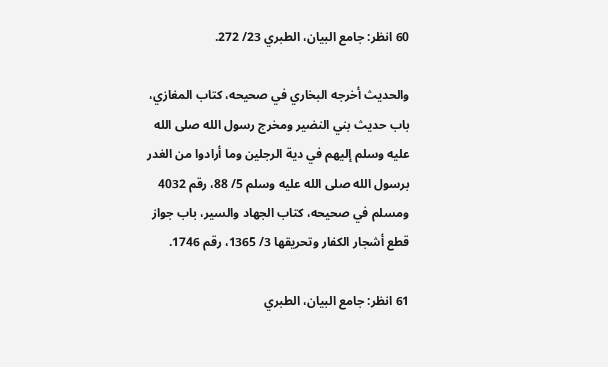60 انظر: جامع البيان، الطبري 23/ 272.

والحديث أخرجه البخاري في صحيحه، كتاب المغازي، باب حديث بني النضير ومخرج رسول الله صلى الله عليه وسلم إليهم في دية الرجلين وما أرادوا من الغدر برسول الله صلى الله عليه وسلم 5/ 88، رقم 4032 ومسلم في صحيحه، كتاب الجهاد والسير، باب جواز قطع أشجار الكفار وتحريقها 3/ 1365، رقم 1746.

61 انظر: جامع البيان، الطبري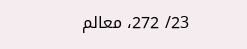23/ 272، معالم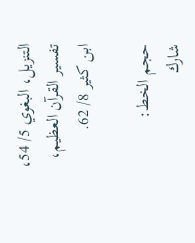التنزيل، البغوي 5/ 54، تفسير القرآن العظيم، ابن كثير 8/ 62.

حجم الخط:
شارك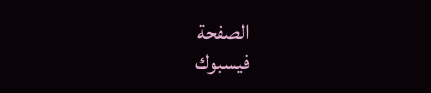الصفحة
فيسبوك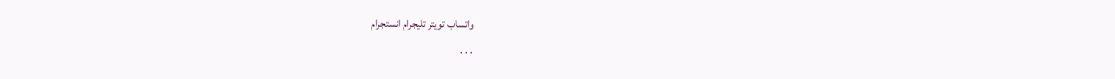واتساب تويتر تليجرام انستجرام
. . .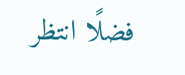فضلًا انتظر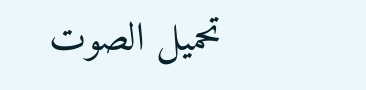تحميل الصوت